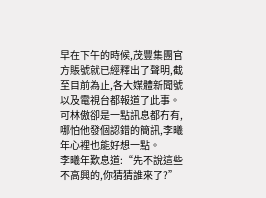早在下午的時候,茂豐集團官方賬號就已經釋出了聲明,截至目前為止,各大媒體新聞號以及電視台都報道了此事。
可林傲卻是一點訊息都冇有,哪怕他發個認錯的簡訊,李曦年心裡也能好想一點。
李曦年歎息道:“先不說這些不高興的,你猜猜誰來了?”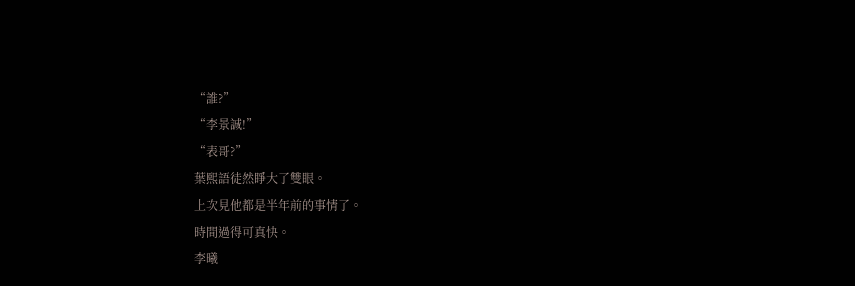“誰?”
“李景誠!”
“表哥?”
葉熙語徒然睜大了雙眼。
上次見他都是半年前的事情了。
時間過得可真快。
李曦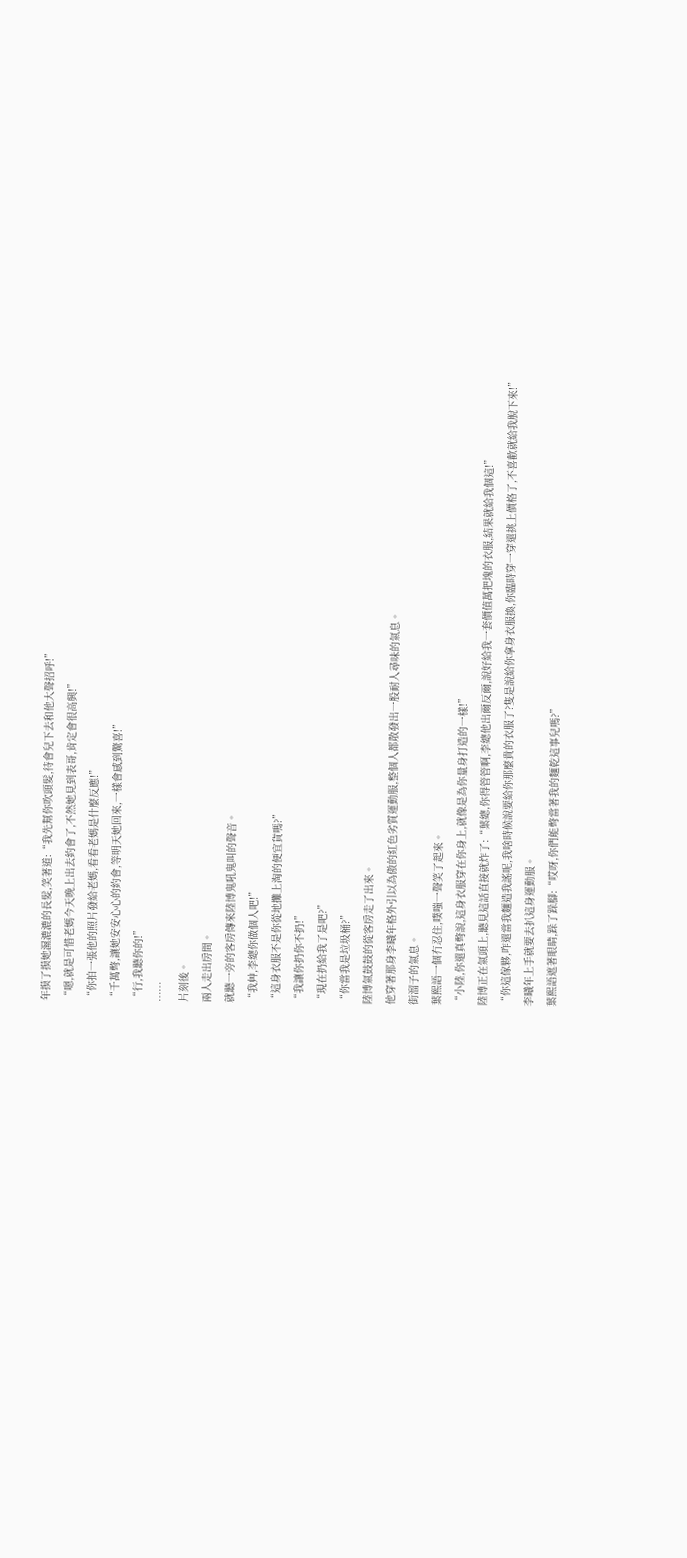年摸了摸她濕漉漉的長髮,笑著道:“我先幫你吹頭髮,待會兒下去和他大聲招呼!”
“嗯,就是可惜老媽今天晚上出去約會了,不然她見到表哥,肯定會很高興!”
“你拍一張他的照片發給老媽,看看老媽是什麼反應!”
“千萬彆,讓她安安心心的約會,等明天她回來,一樣會感到驚喜!”
“行,我聽你的!”
……
片刻後。
兩人走出房間。
就聽一旁的客房傳來陸博鬼吼鬼叫的聲音。
“我艸,李總你做個人吧!”
“這身衣服不是你從地攤上淘的便宜貨嗎?”
“我讓你扔你不扔!”
“現在扔給我了是吧?”
“你當我是垃圾桶?”
陸博氣鼓鼓的從客房走了出來。
他穿著那身李曦年格外引以為傲的紅色劣質運動服,整個人都散發出一股耐人尋味的氣息。
街溜子的氣息。
葉熙語一個冇忍住,噗嗤一聲笑了起來。
“小陸,你還真彆說,這身衣服穿在你身上,就像是為你量身打造的一樣!”
陸博正在氣頭上,聽見這話直接就炸了:“葉總,你得管管啊,李總他出爾反爾,說好給我一套價值萬把塊的衣服,結果就給我個這!”
“你這傢夥,咋還當我麵造我謠呢,我啥時候說要給你那麼貴的衣服了?隻是說給你拿身衣服換,你臨時穿一穿還挑上價格了,不喜歡就給我脫下來!”
李曦年上手就要去扒這身運動服。
葉熙語遮著眼睛,跺了跺腳:“哎呀,你們能彆當著我的麵乾這事兒嗎?”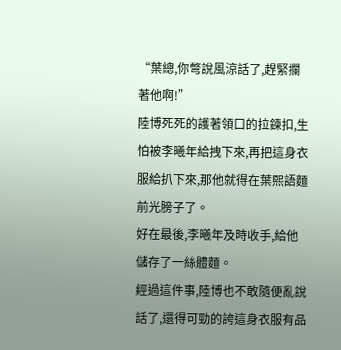“葉總,你彆說風涼話了,趕緊攔著他啊!”
陸博死死的護著領口的拉鍊扣,生怕被李曦年給拽下來,再把這身衣服給扒下來,那他就得在葉熙語麵前光膀子了。
好在最後,李曦年及時收手,給他儲存了一絲體麵。
經過這件事,陸博也不敢隨便亂說話了,還得可勁的誇這身衣服有品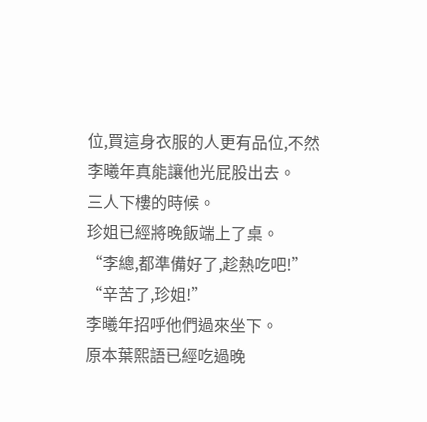位,買這身衣服的人更有品位,不然李曦年真能讓他光屁股出去。
三人下樓的時候。
珍姐已經將晚飯端上了桌。
“李總,都準備好了,趁熱吃吧!”
“辛苦了,珍姐!”
李曦年招呼他們過來坐下。
原本葉熙語已經吃過晚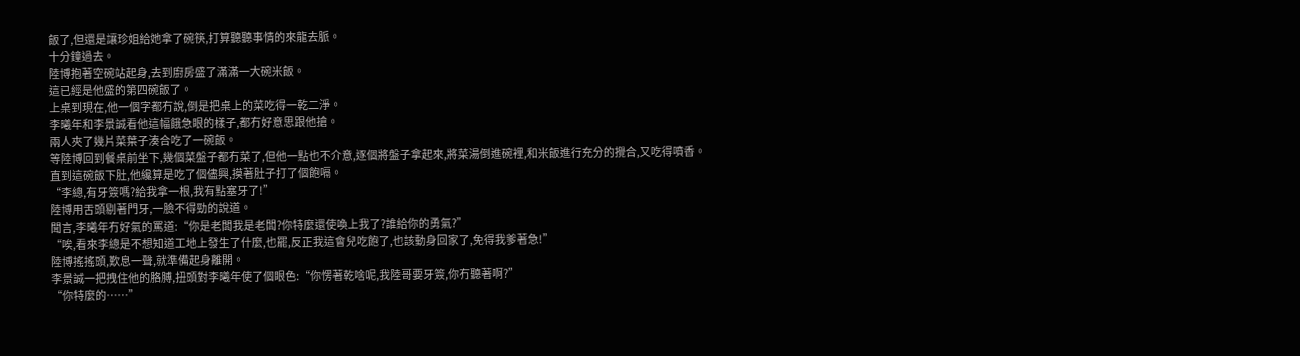飯了,但還是讓珍姐給她拿了碗筷,打算聽聽事情的來龍去脈。
十分鐘過去。
陸博抱著空碗站起身,去到廚房盛了滿滿一大碗米飯。
這已經是他盛的第四碗飯了。
上桌到現在,他一個字都冇說,倒是把桌上的菜吃得一乾二淨。
李曦年和李景誠看他這幅餓急眼的樣子,都冇好意思跟他搶。
兩人夾了幾片菜葉子湊合吃了一碗飯。
等陸博回到餐桌前坐下,幾個菜盤子都冇菜了,但他一點也不介意,逐個將盤子拿起來,將菜湯倒進碗裡,和米飯進行充分的攪合,又吃得噴香。
直到這碗飯下肚,他纔算是吃了個儘興,摸著肚子打了個飽嗝。
“李總,有牙簽嗎?給我拿一根,我有點塞牙了!”
陸博用舌頭剔著門牙,一臉不得勁的說道。
聞言,李曦年冇好氣的罵道:“你是老闆我是老闆?你特麼還使喚上我了?誰給你的勇氣?”
“唉,看來李總是不想知道工地上發生了什麼,也罷,反正我這會兒吃飽了,也該動身回家了,免得我爹著急!”
陸博搖搖頭,歎息一聲,就準備起身離開。
李景誠一把拽住他的胳膊,扭頭對李曦年使了個眼色:“你愣著乾啥呢,我陸哥要牙簽,你冇聽著啊?”
“你特麼的……”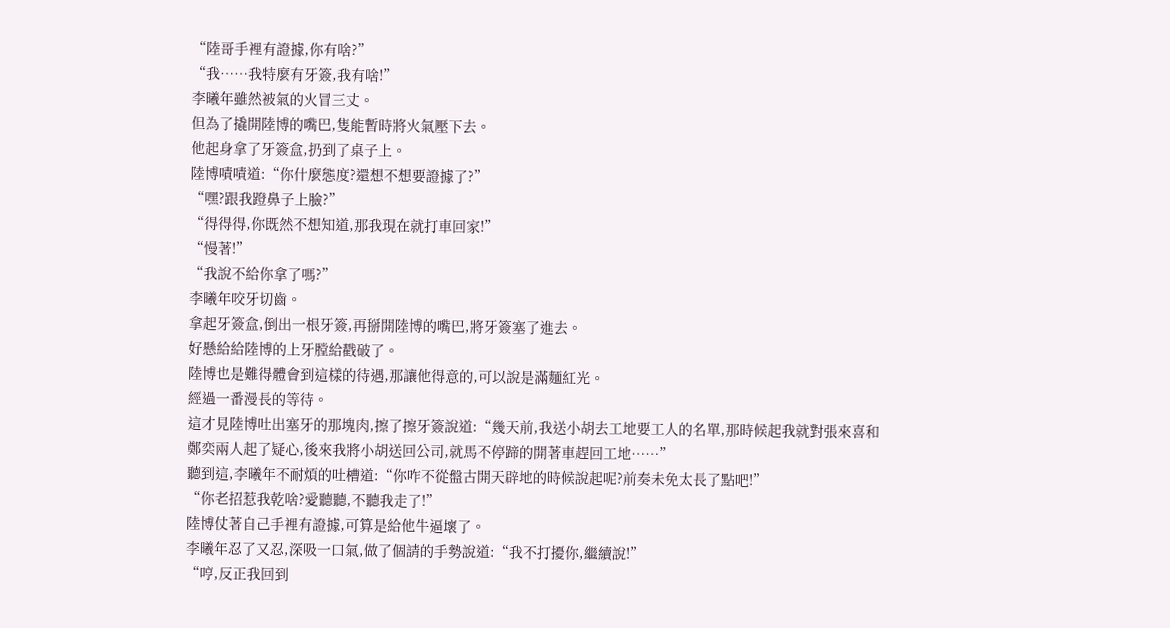“陸哥手裡有證據,你有啥?”
“我……我特麼有牙簽,我有啥!”
李曦年雖然被氣的火冒三丈。
但為了撬開陸博的嘴巴,隻能暫時將火氣壓下去。
他起身拿了牙簽盒,扔到了桌子上。
陸博嘖嘖道:“你什麼態度?還想不想要證據了?”
“嘿?跟我蹬鼻子上臉?”
“得得得,你既然不想知道,那我現在就打車回家!”
“慢著!”
“我說不給你拿了嗎?”
李曦年咬牙切齒。
拿起牙簽盒,倒出一根牙簽,再掰開陸博的嘴巴,將牙簽塞了進去。
好懸給給陸博的上牙膛給戳破了。
陸博也是難得體會到這樣的待遇,那讓他得意的,可以說是滿麵紅光。
經過一番漫長的等待。
這才見陸博吐出塞牙的那塊肉,擦了擦牙簽說道:“幾天前,我送小胡去工地要工人的名單,那時候起我就對張來喜和鄭奕兩人起了疑心,後來我將小胡送回公司,就馬不停蹄的開著車趕回工地……”
聽到這,李曦年不耐煩的吐槽道:“你咋不從盤古開天辟地的時候說起呢?前奏未免太長了點吧!”
“你老招惹我乾啥?愛聽聽,不聽我走了!”
陸博仗著自己手裡有證據,可算是給他牛逼壞了。
李曦年忍了又忍,深吸一口氣,做了個請的手勢說道:“我不打擾你,繼續說!”
“哼,反正我回到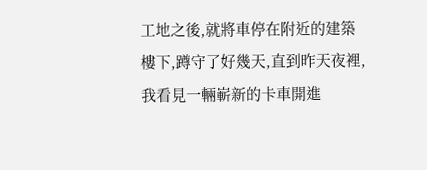工地之後,就將車停在附近的建築樓下,蹲守了好幾天,直到昨天夜裡,我看見一輛嶄新的卡車開進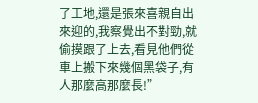了工地,還是張來喜親自出來迎的,我察覺出不對勁,就偷摸跟了上去,看見他們從車上搬下來幾個黑袋子,有人那麼高那麼長!”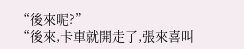“後來呢?”
“後來,卡車就開走了,張來喜叫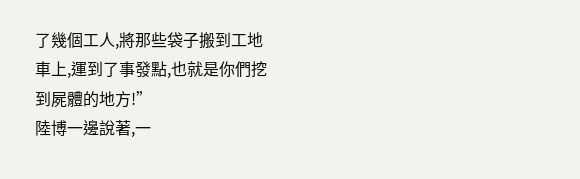了幾個工人,將那些袋子搬到工地車上,運到了事發點,也就是你們挖到屍體的地方!”
陸博一邊說著,一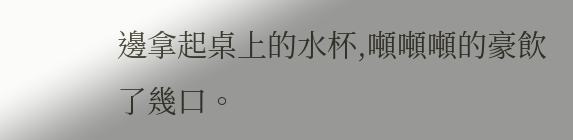邊拿起桌上的水杯,噸噸噸的豪飲了幾口。